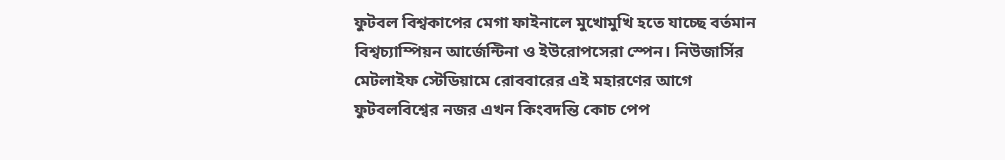ফুটবল বিশ্বকাপের মেগা ফাইনালে মুখোমুখি হতে যাচ্ছে বর্তমান বিশ্বচ্যাম্পিয়ন আর্জেন্টিনা ও ইউরোপসেরা স্পেন। নিউজার্সির মেটলাইফ স্টেডিয়ামে রোববারের এই মহারণের আগে ফুটবলবিশ্বের নজর এখন কিংবদন্তি কোচ পেপ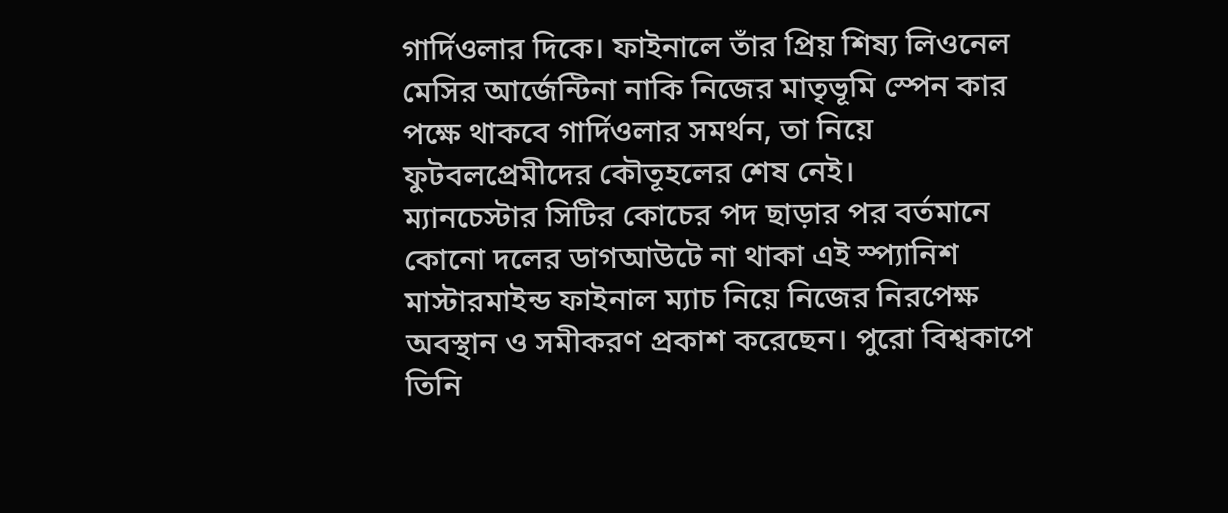গার্দিওলার দিকে। ফাইনালে তাঁর প্রিয় শিষ্য লিওনেল মেসির আর্জেন্টিনা নাকি নিজের মাতৃভূমি স্পেন কার পক্ষে থাকবে গার্দিওলার সমর্থন, তা নিয়ে ফুটবলপ্রেমীদের কৌতূহলের শেষ নেই।
ম্যানচেস্টার সিটির কোচের পদ ছাড়ার পর বর্তমানে কোনো দলের ডাগআউটে না থাকা এই স্প্যানিশ মাস্টারমাইন্ড ফাইনাল ম্যাচ নিয়ে নিজের নিরপেক্ষ অবস্থান ও সমীকরণ প্রকাশ করেছেন। পুরো বিশ্বকাপে তিনি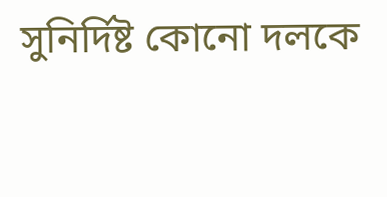সুনির্দিষ্ট কোনো দলকে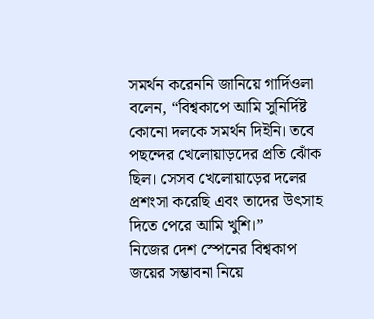সমর্থন করেননি জানিয়ে গার্দিওলা বলেন, “বিশ্বকাপে আমি সুনির্দিষ্ট কোনো দলকে সমর্থন দিইনি। তবে পছন্দের খেলোয়াড়দের প্রতি ঝোঁক ছিল। সেসব খেলোয়াড়ের দলের প্রশংসা করেছি এবং তাদের উৎসাহ দিতে পেরে আমি খুশি।”
নিজের দেশ স্পেনের বিশ্বকাপ জয়ের সম্ভাবনা নিয়ে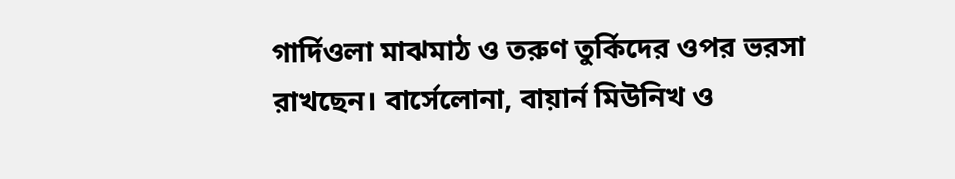গার্দিওলা মাঝমাঠ ও তরুণ তুর্কিদের ওপর ভরসা রাখছেন। বার্সেলোনা, বায়ার্ন মিউনিখ ও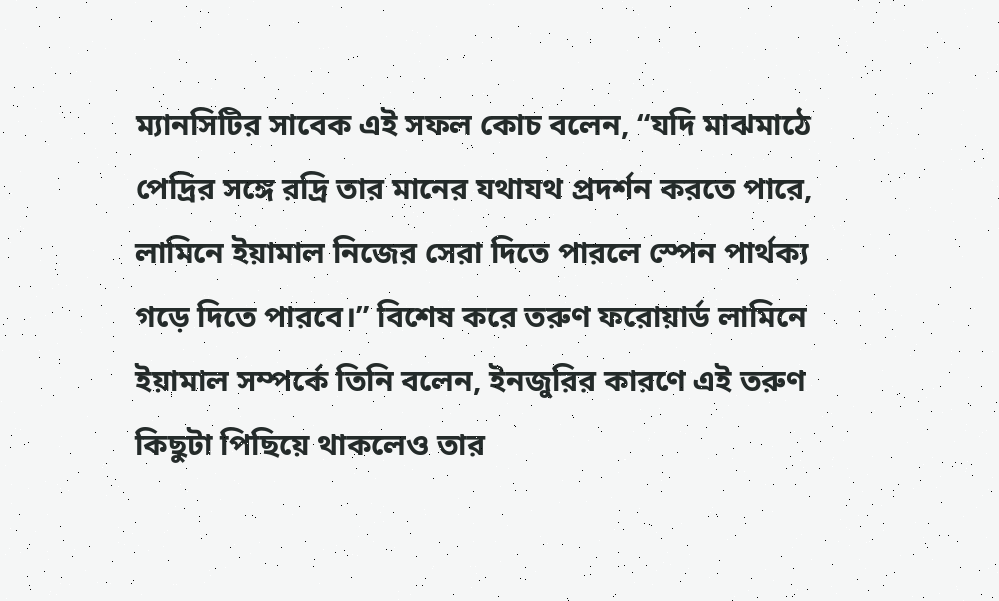ম্যানসিটির সাবেক এই সফল কোচ বলেন, “যদি মাঝমাঠে পেদ্রির সঙ্গে রদ্রি তার মানের যথাযথ প্রদর্শন করতে পারে, লামিনে ইয়ামাল নিজের সেরা দিতে পারলে স্পেন পার্থক্য গড়ে দিতে পারবে।” বিশেষ করে তরুণ ফরোয়ার্ড লামিনে ইয়ামাল সম্পর্কে তিনি বলেন, ইনজুরির কারণে এই তরুণ কিছুটা পিছিয়ে থাকলেও তার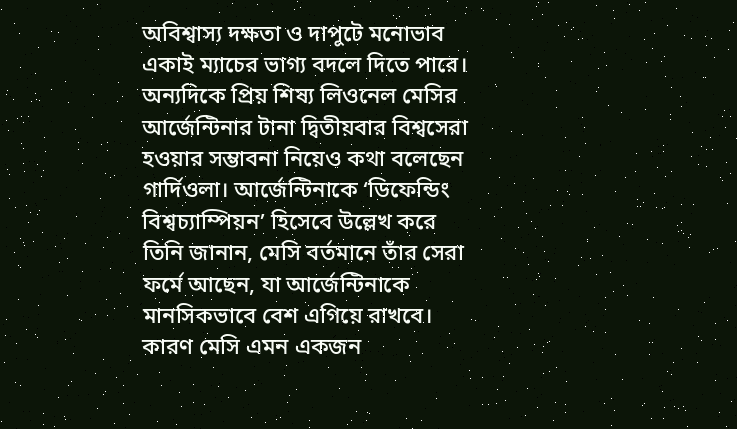অবিশ্বাস্য দক্ষতা ও দাপুটে মনোভাব একাই ম্যাচের ভাগ্য বদলে দিতে পারে।
অন্যদিকে প্রিয় শিষ্য লিওনেল মেসির আর্জেন্টিনার টানা দ্বিতীয়বার বিশ্বসেরা হওয়ার সম্ভাবনা নিয়েও কথা বলেছেন গার্দিওলা। আর্জেন্টিনাকে ‘ডিফেন্ডিং বিশ্বচ্যাম্পিয়ন’ হিসেবে উল্লেখ করে তিনি জানান, মেসি বর্তমানে তাঁর সেরা ফর্মে আছেন, যা আর্জেন্টিনাকে মানসিকভাবে বেশ এগিয়ে রাখবে। কারণ মেসি এমন একজন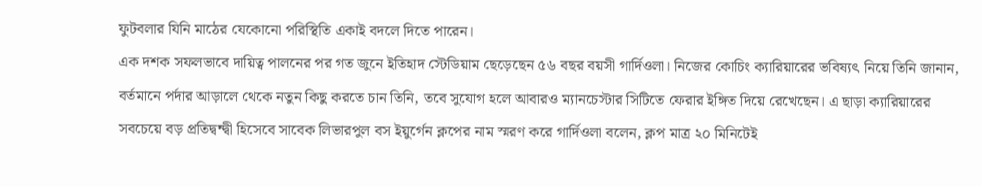ফুটবলার যিনি মাঠের যেকোনো পরিস্থিতি একাই বদলে দিতে পারেন।
এক দশক সফলভাবে দায়িত্ব পালনের পর গত জুনে ইতিহাদ স্টেডিয়াম ছেড়েছেন ৫৬ বছর বয়সী গার্দিওলা। নিজের কোচিং ক্যারিয়ারের ভবিষ্যৎ নিয়ে তিনি জানান, বর্তমানে পর্দার আড়ালে থেকে নতুন কিছু করতে চান তিনি, তবে সুযোগ হলে আবারও ম্যানচেস্টার সিটিতে ফেরার ইঙ্গিত দিয়ে রেখেছেন। এ ছাড়া ক্যারিয়ারের সবচেয়ে বড় প্রতিদ্বন্দ্বী হিসেবে সাবেক লিভারপুল বস ইয়ুর্গেন ক্লপের নাম স্মরণ করে গার্দিওলা বলেন, ক্লপ মাত্র ২০ মিনিটেই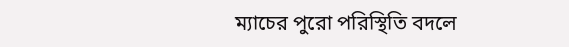ম্যাচের পুরো পরিস্থিতি বদলে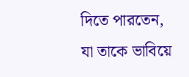দিতে পারতেন, যা তাকে ভাবিয়ে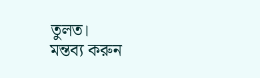তুলত।
মন্তব্য করুন